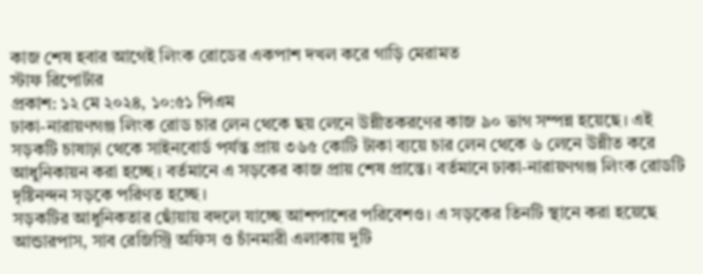কাজ শেষ হবার আগেই লিংক রোডের একপাশ দখল করে গাড়ি মেরামত
স্টাফ রিপোর্টার
প্রকাশ: ১২ মে ২০২৪, ১০:৫১ পিএম
ঢাকা-নারায়ণগঞ্জ লিংক রোড চার লেন থেকে ছয় লেনে উন্নীতকরণের কাজ ৯০ ভাগ সম্পন্ন হয়েছে। এই সড়কটি চাষাঢ়া থেকে সাইনবোর্ড পর্যন্ত প্রায় ৩৬৫ কোটি টাকা ব্যয়ে চার লেন থেকে ৬ লেনে উন্নীত করে আধুনিকায়ন করা হচ্ছে। বর্তমানে এ সড়কের কাজ প্রায় শেষ প্রান্তে। বর্তমানে ঢাকা-নারায়ণগঞ্জ লিংক রোডটি দৃষ্টিনন্দন সড়কে পরিণত হচ্ছে।
সড়কটির আধুনিকতার ছোঁয়ায় বদলে যাচ্ছে আশপাশের পরিবেশও। এ সড়কের তিনটি স্থানে করা হয়েছে আন্ডারপাস, সাব রেজিস্ট্রি অফিস ও চাঁনমারী এলাকায় দুটি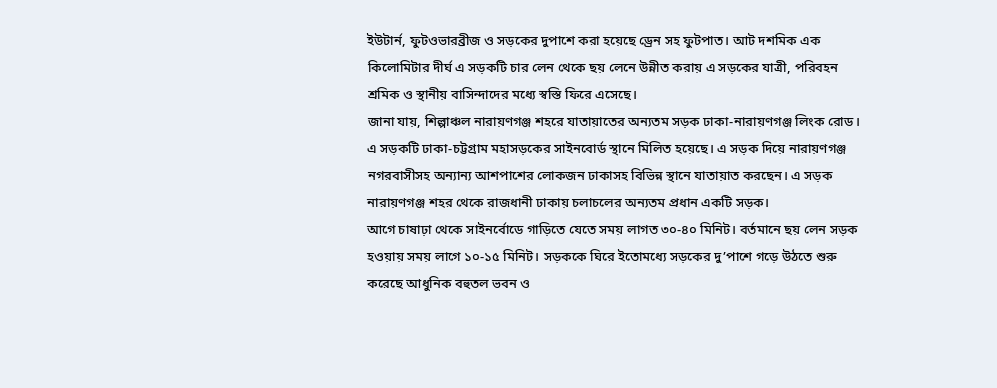ইউটার্ন, ফুটওভারব্রীজ ও সড়কের দুপাশে করা হয়েছে ড্রেন সহ ফুটপাত। আট দশমিক এক কিলোমিটার দীর্ঘ এ সড়কটি চার লেন থেকে ছয় লেনে উন্নীত করায় এ সড়কের যাত্রী, পরিবহন শ্রমিক ও স্থানীয় বাসিন্দাদের মধ্যে স্বস্তি ফিরে এসেছে।
জানা যায়, শিল্পাঞ্চল নারায়ণগঞ্জ শহরে যাতায়াতের অন্যতম সড়ক ঢাকা-নারায়ণগঞ্জ লিংক রোড। এ সড়কটি ঢাকা-চট্টগ্রাম মহাসড়কের সাইনবোর্ড স্থানে মিলিত হয়েছে। এ সড়ক দিয়ে নারায়ণগঞ্জ নগরবাসীসহ অন্যান্য আশপাশের লোকজন ঢাকাসহ বিভিন্ন স্থানে যাতায়াত করছেন। এ সড়ক নারায়ণগঞ্জ শহর থেকে রাজধানী ঢাকায় চলাচলের অন্যতম প্রধান একটি সড়ক।
আগে চাষাঢ়া থেকে সাইনর্বোডে গাড়িতে যেতে সময় লাগত ৩০-৪০ মিনিট। বর্তমানে ছয় লেন সড়ক হওয়ায় সময় লাগে ১০-১৫ মিনিট। সড়ককে ঘিরে ইতোমধ্যে সড়কের দু’পাশে গড়ে উঠতে শুরু করেছে আধুনিক বহুতল ভবন ও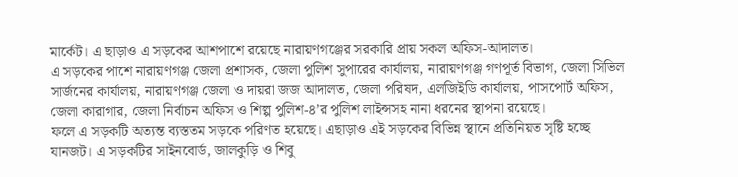মার্কেট। এ ছাড়াও এ সড়কের আশপাশে রয়েছে নারায়ণগঞ্জের সরকারি প্রায় সকল অফিস-আদালত।
এ সড়কের পাশে নারায়ণগঞ্জ জেলা প্রশাসক, জেলা পুলিশ সুপারের কার্যালয়, নারায়ণগঞ্জ গণপূর্ত বিভাগ, জেলা সিভিল সার্জনের কার্যালয়, নারায়ণগঞ্জ জেলা ও দায়রা জজ আদালত, জেলা পরিষদ, এলজিইডি কার্যালয়, পাসপোর্ট অফিস, জেলা কারাগার, জেলা নির্বাচন অফিস ও শিল্প পুলিশ-৪’র পুলিশ লাইন্সসহ নানা ধরনের স্থাপনা রয়েছে।
ফলে এ সড়কটি অত্যন্ত ব্যস্ততম সড়কে পরিণত হয়েছে। এছাড়াও এই সড়কের বিভিন্ন স্থানে প্রতিনিয়ত সৃষ্টি হচ্ছে যানজট। এ সড়কটির সাইনবোর্ড, জালকুড়ি ও শিবু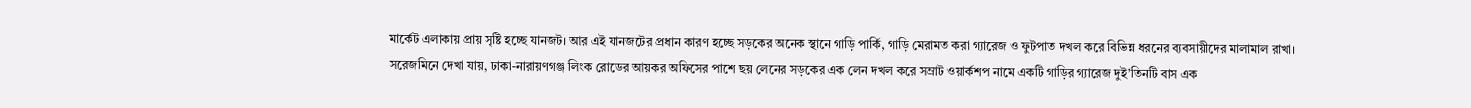মার্কেট এলাকায় প্রায় সৃষ্টি হচ্ছে যানজট। আর এই যানজটের প্রধান কারণ হচ্ছে সড়কের অনেক স্থানে গাড়ি পার্কি, গাড়ি মেরামত করা গ্যারেজ ও ফুটপাত দখল করে বিভিন্ন ধরনের ব্যবসায়ীদের মালামাল রাখা।
সরেজমিনে দেখা যায়, ঢাকা-নারায়ণগঞ্জ লিংক রোডের আয়কর অফিসের পাশে ছয় লেনের সড়কের এক লেন দখল করে সম্রাট ওয়ার্কশপ নামে একটি গাড়ির গ্যারেজ দুই’তিনটি বাস এক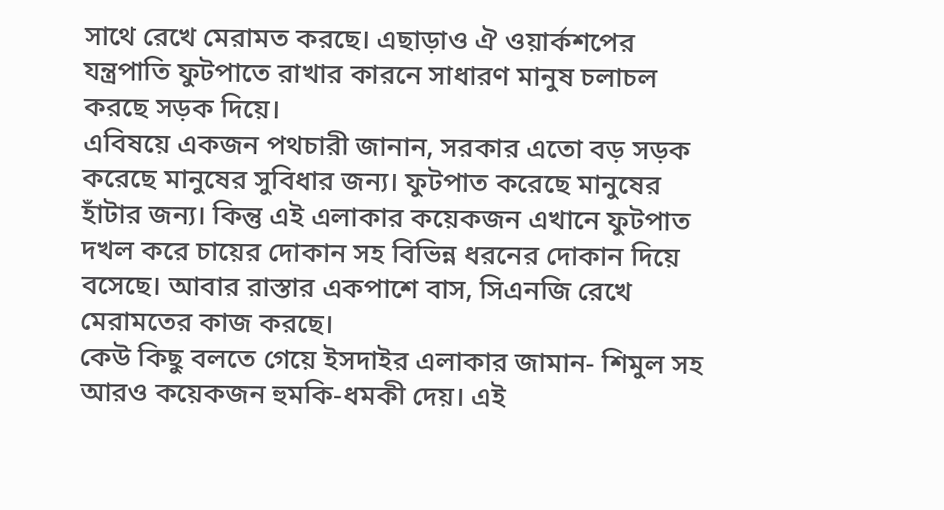সাথে রেখে মেরামত করছে। এছাড়াও ঐ ওয়ার্কশপের যন্ত্রপাতি ফুটপাতে রাখার কারনে সাধারণ মানুষ চলাচল করছে সড়ক দিয়ে।
এবিষয়ে একজন পথচারী জানান, সরকার এতো বড় সড়ক করেছে মানুষের সুবিধার জন্য। ফুটপাত করেছে মানুষের হাঁটার জন্য। কিন্তু এই এলাকার কয়েকজন এখানে ফুটপাত দখল করে চায়ের দোকান সহ বিভিন্ন ধরনের দোকান দিয়ে বসেছে। আবার রাস্তার একপাশে বাস, সিএনজি রেখে মেরামতের কাজ করছে।
কেউ কিছু বলতে গেয়ে ইসদাইর এলাকার জামান- শিমুল সহ আরও কয়েকজন হুমকি-ধমকী দেয়। এই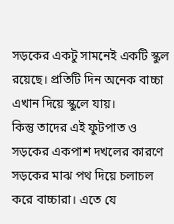সড়কের একটু সামনেই একটি স্কুল রয়েছে। প্রতিটি দিন অনেক বাচ্চা এখান দিয়ে স্কুলে যায়।
কিন্তু তাদের এই ফুটপাত ও সড়কের একপাশ দখলের কারণে সড়কের মাঝ পথ দিয়ে চলাচল করে বাচ্চারা। এতে যে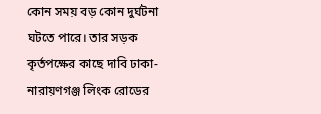কোন সময় বড় কোন দুর্ঘটনা ঘটতে পারে। তার সড়ক কৃর্তপক্ষের কাছে দাবি ঢাকা-নারায়ণগঞ্জ লিংক রোডের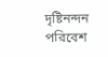দৃষ্টিনন্দন পরিবেশ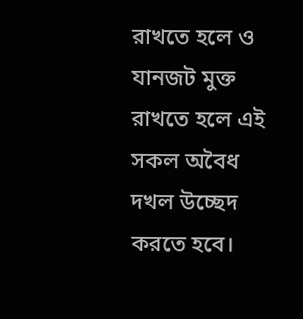রাখতে হলে ও যানজট মুক্ত রাখতে হলে এই সকল অবৈধ দখল উচ্ছেদ করতে হবে।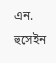এন. হুসেইন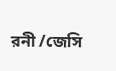রনী /জেসি